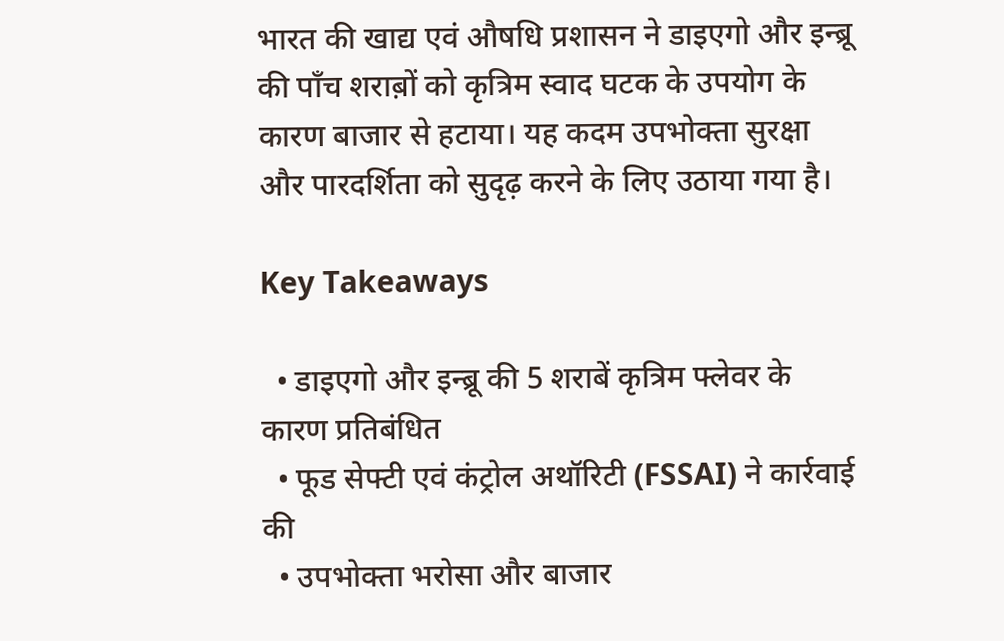भारत की खाद्य एवं औषधि प्रशासन ने डाइएगो और इन्ब्रू की पाँच शराब़ों को कृत्रिम स्वाद घटक के उपयोग के कारण बाजार से हटाया। यह कदम उपभोक्ता सुरक्षा और पारदर्शिता को सुदृढ़ करने के लिए उठाया गया है।

Key Takeaways

  • डाइएगो और इन्ब्रू की 5 शराबें कृत्रिम फ्लेवर के कारण प्रतिबंधित
  • फूड सेफ्टी एवं कंट्रोल अथॉरिटी (FSSAI) ने कार्रवाई की
  • उपभोक्ता भरोसा और बाजार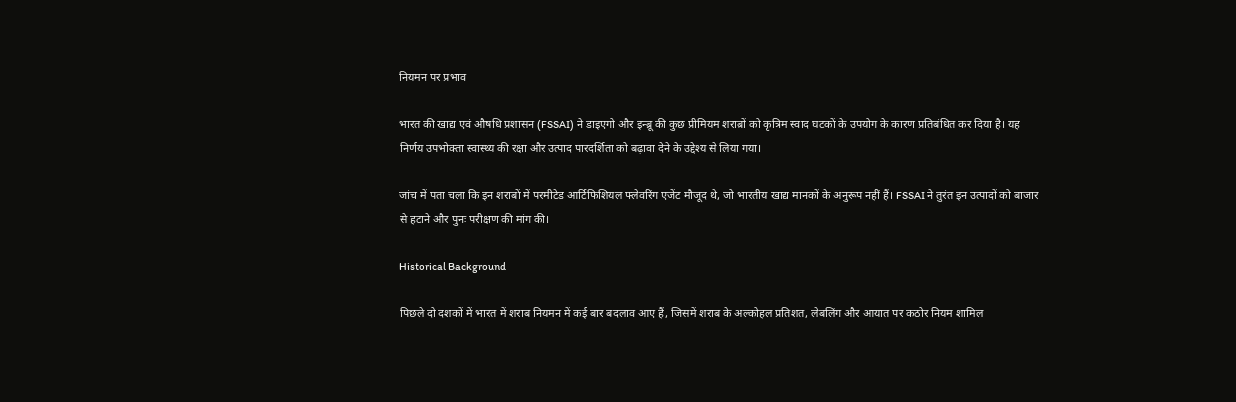नियमन पर प्रभाव

भारत की खाद्य एवं औषधि प्रशासन (FSSAI) ने डाइएगो और इन्ब्रू की कुछ प्रीमियम शराब़ों को कृत्रिम स्वाद घटकों के उपयोग के कारण प्रतिबंधित कर दिया है। यह निर्णय उपभोक्ता स्वास्थ्य की रक्षा और उत्पाद पारदर्शिता को बढ़ावा देने के उद्देश्य से लिया गया।

जांच में पता चला कि इन शराबों में परमीटेड आर्टिफिशियल फ्लेवरिंग एजेंट मौजूद थे, जो भारतीय खाद्य मानकों के अनुरूप नहीं हैं। FSSAI ने तुरंत इन उत्पादों को बाजार से हटाने और पुनः परीक्षण की मांग की।

Historical Background

पिछले दो दशकों में भारत में शराब नियमन में कई बार बदलाव आए हैं, जिसमें शराब के अल्कोहल प्रतिशत, लेबलिंग और आयात पर कठोर नियम शामिल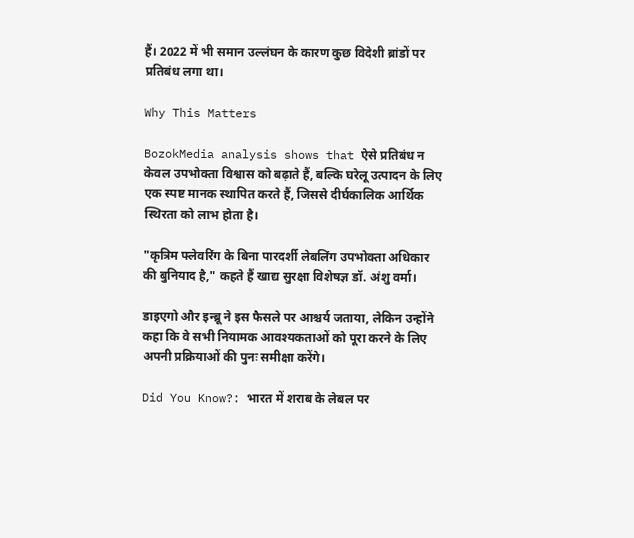हैं। 2022 में भी समान उल्लंघन के कारण कुछ विदेशी ब्रांडों पर प्रतिबंध लगा था।

Why This Matters

BozokMedia analysis shows that ऐसे प्रतिबंध न केवल उपभोक्ता विश्वास को बढ़ाते हैं, बल्कि घरेलू उत्पादन के लिए एक स्पष्ट मानक स्थापित करते हैं, जिससे दीर्घकालिक आर्थिक स्थिरता को लाभ होता है।

"कृत्रिम फ्लेवरिंग के बिना पारदर्शी लेबलिंग उपभोक्ता अधिकार की बुनियाद है," कहते हैं खाद्य सुरक्षा विशेषज्ञ डॉ. अंशु वर्मा।

डाइएगो और इन्ब्रू ने इस फैसले पर आश्चर्य जताया, लेकिन उन्होंने कहा कि वे सभी नियामक आवश्यकताओं को पूरा करने के लिए अपनी प्रक्रियाओं की पुनः समीक्षा करेंगे।

Did You Know?: भारत में शराब के लेबल पर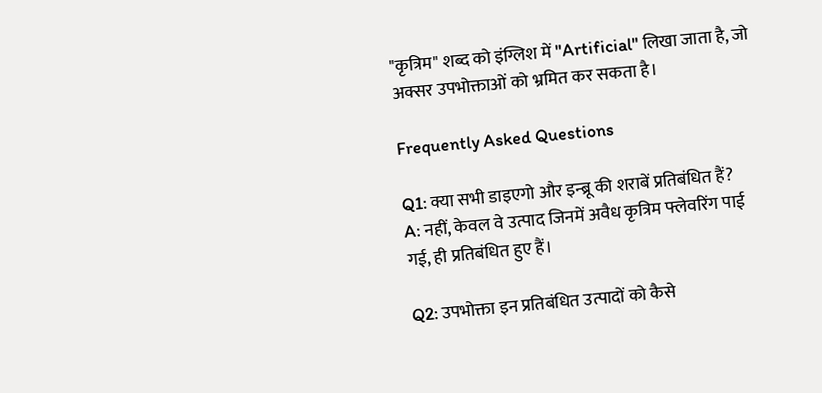"कृत्रिम" शब्द को इंग्लिश में "Artificial" लिखा जाता है, जो अक्सर उपभोक्ताओं को भ्रमित कर सकता है।

Frequently Asked Questions

Q1: क्या सभी डाइएगो और इन्ब्रू की शराबें प्रतिबंधित हैं?
A: नहीं, केवल वे उत्पाद जिनमें अवैध कृत्रिम फ्लेवरिंग पाई गई, ही प्रतिबंधित हुए हैं।

Q2: उपभोक्ता इन प्रतिबंधित उत्पादों को कैसे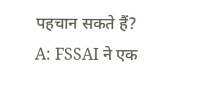पहचान सकते हैं?
A: FSSAI ने एक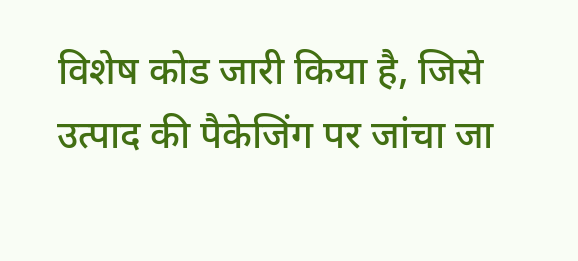विशेष कोड जारी किया है, जिसे उत्पाद की पैकेजिंग पर जांचा जा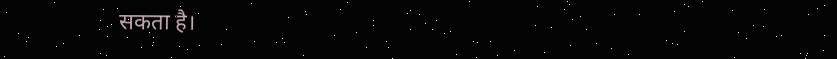सकता है।